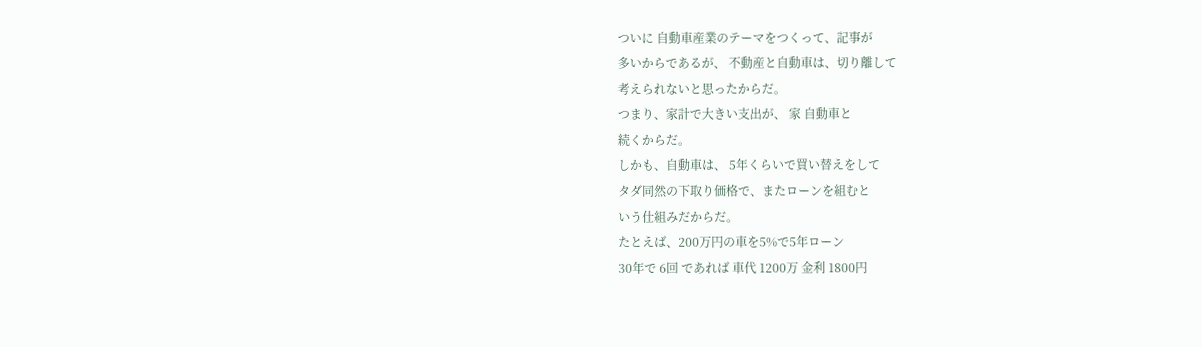ついに 自動車産業のテーマをつくって、記事が
多いからであるが、 不動産と自動車は、切り離して
考えられないと思ったからだ。
つまり、家計で大きい支出が、 家 自動車と
続くからだ。
しかも、自動車は、 5年くらいで買い替えをして
タダ同然の下取り価格で、またローンを組むと
いう仕組みだからだ。
たとえば、200万円の車を5%で5年ローン
30年で 6回 であれば 車代 1200万 金利 1800円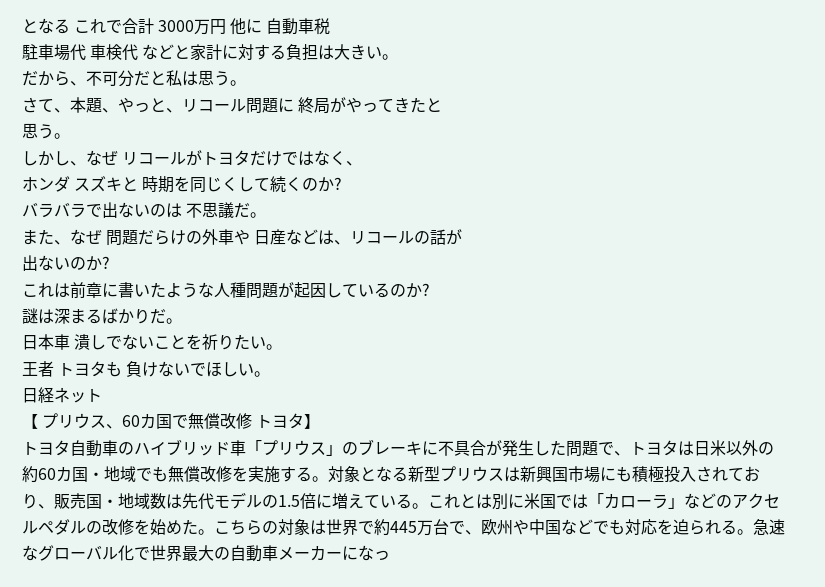となる これで合計 3000万円 他に 自動車税
駐車場代 車検代 などと家計に対する負担は大きい。
だから、不可分だと私は思う。
さて、本題、やっと、リコール問題に 終局がやってきたと
思う。
しかし、なぜ リコールがトヨタだけではなく、
ホンダ スズキと 時期を同じくして続くのか?
バラバラで出ないのは 不思議だ。
また、なぜ 問題だらけの外車や 日産などは、リコールの話が
出ないのか?
これは前章に書いたような人種問題が起因しているのか?
謎は深まるばかりだ。
日本車 潰しでないことを祈りたい。
王者 トヨタも 負けないでほしい。
日経ネット
【 プリウス、60カ国で無償改修 トヨタ】
トヨタ自動車のハイブリッド車「プリウス」のブレーキに不具合が発生した問題で、トヨタは日米以外の約60カ国・地域でも無償改修を実施する。対象となる新型プリウスは新興国市場にも積極投入されており、販売国・地域数は先代モデルの1.5倍に増えている。これとは別に米国では「カローラ」などのアクセルペダルの改修を始めた。こちらの対象は世界で約445万台で、欧州や中国などでも対応を迫られる。急速なグローバル化で世界最大の自動車メーカーになっ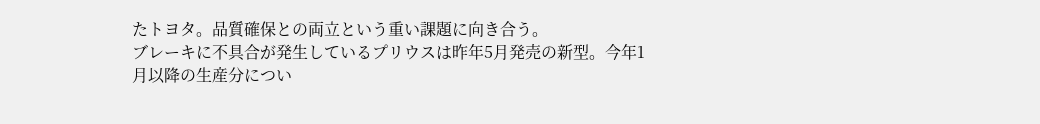たトヨタ。品質確保との両立という重い課題に向き合う。
ブレーキに不具合が発生しているプリウスは昨年5月発売の新型。今年1月以降の生産分につい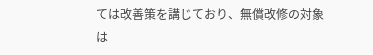ては改善策を講じており、無償改修の対象は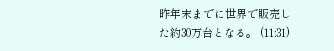昨年末までに世界で販売した約30万台となる。 (11:31)